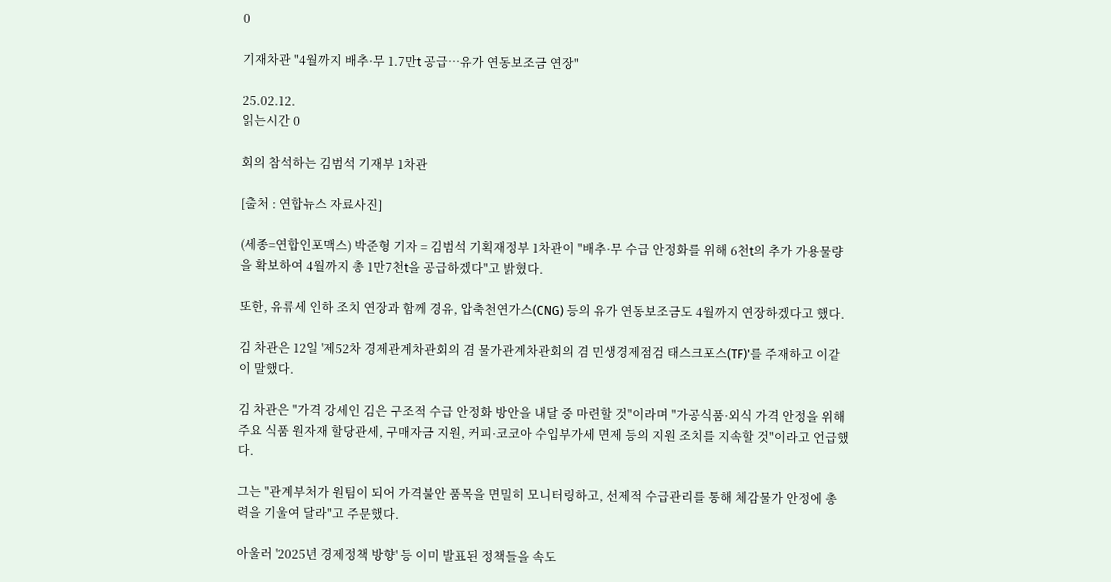0

기재차관 "4월까지 배추·무 1.7만t 공급…유가 연동보조금 연장"

25.02.12.
읽는시간 0

회의 참석하는 김범석 기재부 1차관

[출처 : 연합뉴스 자료사진]

(세종=연합인포맥스) 박준형 기자 = 김범석 기획재정부 1차관이 "배추·무 수급 안정화를 위해 6천t의 추가 가용물량을 확보하여 4월까지 총 1만7천t을 공급하겠다"고 밝혔다.

또한, 유류세 인하 조치 연장과 함께 경유, 압축천연가스(CNG) 등의 유가 연동보조금도 4월까지 연장하겠다고 했다.

김 차관은 12일 '제52차 경제관계차관회의 겸 물가관계차관회의 겸 민생경제점검 태스크포스(TF)'를 주재하고 이같이 말했다.

김 차관은 "가격 강세인 김은 구조적 수급 안정화 방안을 내달 중 마련할 것"이라며 "가공식품·외식 가격 안정을 위해 주요 식품 원자재 할당관세, 구매자금 지원, 커피·코코아 수입부가세 면제 등의 지원 조치를 지속할 것"이라고 언급했다.

그는 "관계부처가 원팀이 되어 가격불안 품목을 면밀히 모니터링하고, 선제적 수급관리를 통해 체감물가 안정에 총력을 기울여 달라"고 주문했다.

아울러 '2025년 경제정책 방향' 등 이미 발표된 정책들을 속도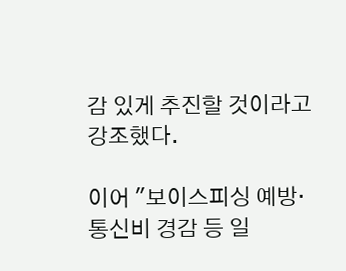감 있게 추진할 것이라고 강조했다.

이어 "보이스피싱 예방·통신비 경감 등 일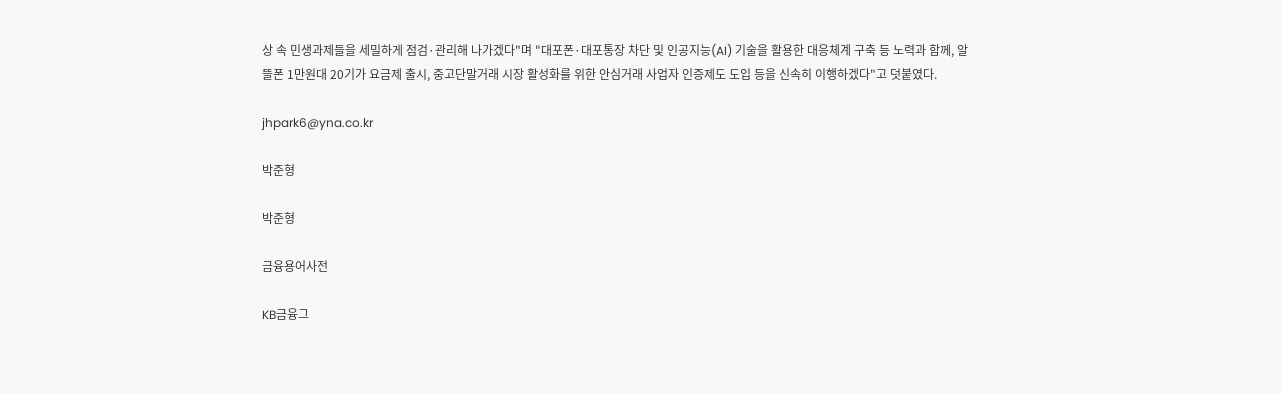상 속 민생과제들을 세밀하게 점검·관리해 나가겠다"며 "대포폰·대포통장 차단 및 인공지능(AI) 기술을 활용한 대응체계 구축 등 노력과 함께, 알뜰폰 1만원대 20기가 요금제 출시, 중고단말거래 시장 활성화를 위한 안심거래 사업자 인증제도 도입 등을 신속히 이행하겠다"고 덧붙였다.

jhpark6@yna.co.kr

박준형

박준형

금융용어사전

KB금융그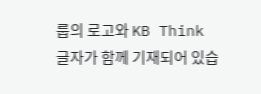룹의 로고와 KB Think 글자가 함께 기재되어 있습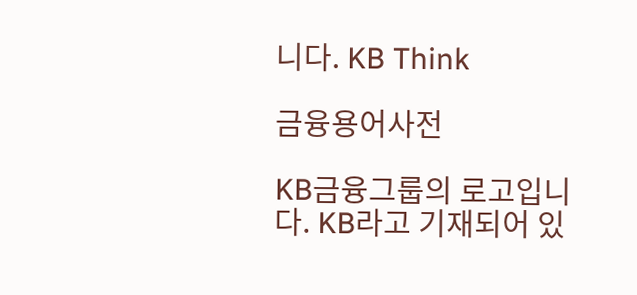니다. KB Think

금융용어사전

KB금융그룹의 로고입니다. KB라고 기재되어 있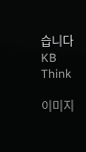습니다 KB Think

이미지